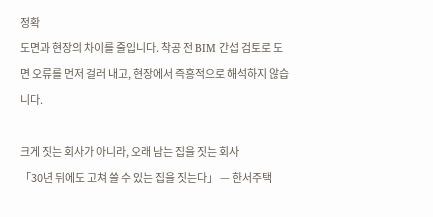정확
도면과 현장의 차이를 줄입니다. 착공 전 BIM 간섭 검토로 도면 오류를 먼저 걸러 내고, 현장에서 즉흥적으로 해석하지 않습니다.

크게 짓는 회사가 아니라, 오래 남는 집을 짓는 회사
「30년 뒤에도 고쳐 쓸 수 있는 집을 짓는다」 — 한서주택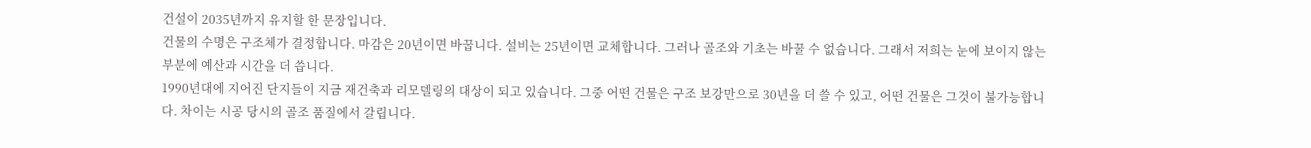건설이 2035년까지 유지할 한 문장입니다.
건물의 수명은 구조체가 결정합니다. 마감은 20년이면 바꿉니다. 설비는 25년이면 교체합니다. 그러나 골조와 기초는 바꿀 수 없습니다. 그래서 저희는 눈에 보이지 않는 부분에 예산과 시간을 더 씁니다.
1990년대에 지어진 단지들이 지금 재건축과 리모델링의 대상이 되고 있습니다. 그중 어떤 건물은 구조 보강만으로 30년을 더 쓸 수 있고, 어떤 건물은 그것이 불가능합니다. 차이는 시공 당시의 골조 품질에서 갈립니다.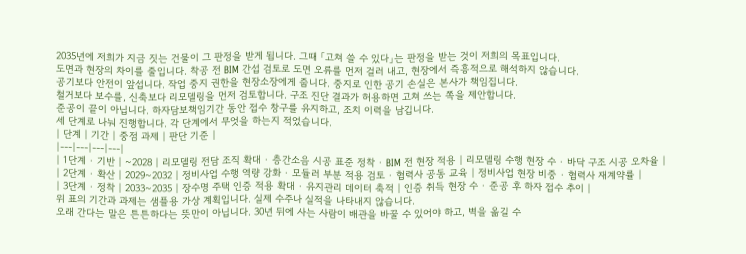2035년에 저희가 지금 짓는 건물이 그 판정을 받게 됩니다. 그때 「고쳐 쓸 수 있다」는 판정을 받는 것이 저희의 목표입니다.
도면과 현장의 차이를 줄입니다. 착공 전 BIM 간섭 검토로 도면 오류를 먼저 걸러 내고, 현장에서 즉흥적으로 해석하지 않습니다.
공기보다 안전이 앞섭니다. 작업 중지 권한을 현장소장에게 줍니다. 중지로 인한 공기 손실은 본사가 책임집니다.
철거보다 보수를, 신축보다 리모델링을 먼저 검토합니다. 구조 진단 결과가 허용하면 고쳐 쓰는 쪽을 제안합니다.
준공이 끝이 아닙니다. 하자담보책임기간 동안 접수 창구를 유지하고, 조치 이력을 남깁니다.
세 단계로 나눠 진행합니다. 각 단계에서 무엇을 하는지 적었습니다.
| 단계 | 기간 | 중점 과제 | 판단 기준 |
|---|---|---|---|
| 1단계 · 기반 | ~2028 | 리모델링 전담 조직 확대 · 층간소음 시공 표준 정착 · BIM 전 현장 적용 | 리모델링 수행 현장 수 · 바닥 구조 시공 오차율 |
| 2단계 · 확산 | 2029~2032 | 정비사업 수행 역량 강화 · 모듈러 부분 적용 검토 · 협력사 공동 교육 | 정비사업 현장 비중 · 협력사 재계약률 |
| 3단계 · 정착 | 2033~2035 | 장수명 주택 인증 적용 확대 · 유지관리 데이터 축적 | 인증 취득 현장 수 · 준공 후 하자 접수 추이 |
위 표의 기간과 과제는 샘플용 가상 계획입니다. 실제 수주나 실적을 나타내지 않습니다.
오래 간다는 말은 튼튼하다는 뜻만이 아닙니다. 30년 뒤에 사는 사람이 배관을 바꿀 수 있어야 하고, 벽을 옮길 수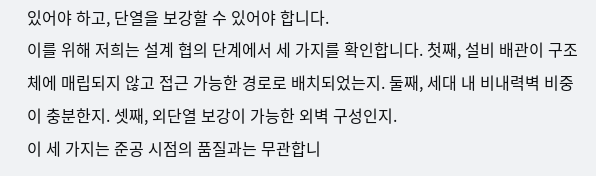있어야 하고, 단열을 보강할 수 있어야 합니다.
이를 위해 저희는 설계 협의 단계에서 세 가지를 확인합니다. 첫째, 설비 배관이 구조체에 매립되지 않고 접근 가능한 경로로 배치되었는지. 둘째, 세대 내 비내력벽 비중이 충분한지. 셋째, 외단열 보강이 가능한 외벽 구성인지.
이 세 가지는 준공 시점의 품질과는 무관합니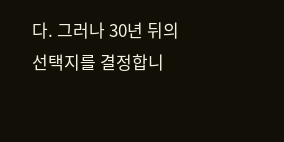다. 그러나 30년 뒤의 선택지를 결정합니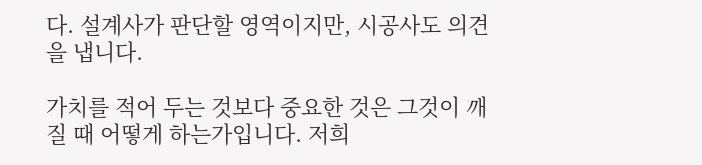다. 설계사가 판단할 영역이지만, 시공사도 의견을 냅니다.

가치를 적어 두는 것보다 중요한 것은 그것이 깨질 때 어떻게 하는가입니다. 저희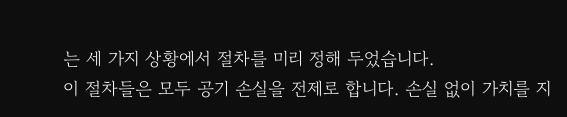는 세 가지 상황에서 절차를 미리 정해 두었습니다.
이 절차들은 모두 공기 손실을 전제로 합니다. 손실 없이 가치를 지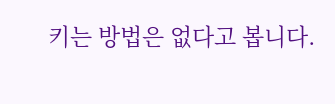키는 방법은 없다고 봅니다.